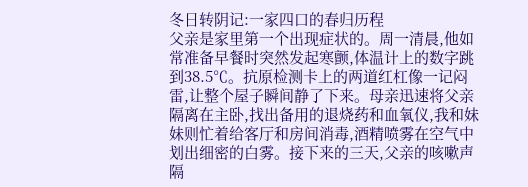冬日转阴记:一家四口的春归历程
父亲是家里第一个出现症状的。周一清晨,他如常准备早餐时突然发起寒颤,体温计上的数字跳到38.5℃。抗原检测卡上的两道红杠像一记闷雷,让整个屋子瞬间静了下来。母亲迅速将父亲隔离在主卧,找出备用的退烧药和血氧仪,我和妹妹则忙着给客厅和房间消毒,酒精喷雾在空气中划出细密的白雾。接下来的三天,父亲的咳嗽声隔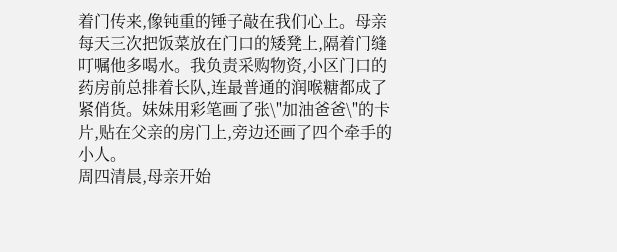着门传来,像钝重的锤子敲在我们心上。母亲每天三次把饭菜放在门口的矮凳上,隔着门缝叮嘱他多喝水。我负责采购物资,小区门口的药房前总排着长队,连最普通的润喉糖都成了紧俏货。妹妹用彩笔画了张\"加油爸爸\"的卡片,贴在父亲的房门上,旁边还画了四个牵手的小人。
周四清晨,母亲开始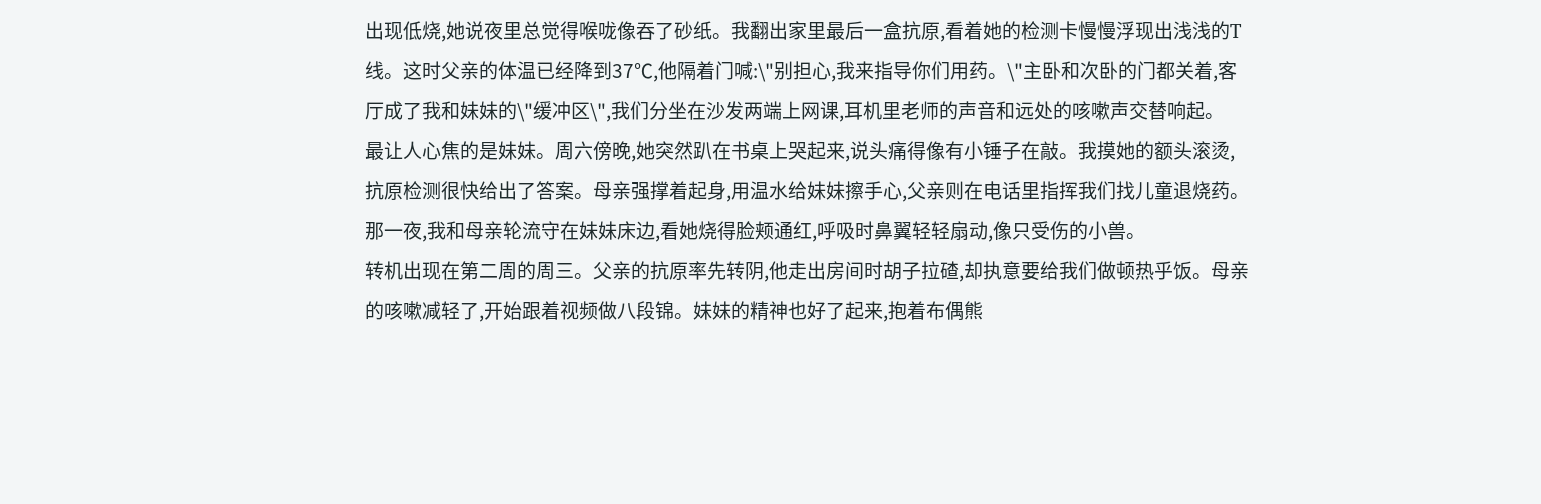出现低烧,她说夜里总觉得喉咙像吞了砂纸。我翻出家里最后一盒抗原,看着她的检测卡慢慢浮现出浅浅的T线。这时父亲的体温已经降到37℃,他隔着门喊:\"别担心,我来指导你们用药。\"主卧和次卧的门都关着,客厅成了我和妹妹的\"缓冲区\",我们分坐在沙发两端上网课,耳机里老师的声音和远处的咳嗽声交替响起。
最让人心焦的是妹妹。周六傍晚,她突然趴在书桌上哭起来,说头痛得像有小锤子在敲。我摸她的额头滚烫,抗原检测很快给出了答案。母亲强撑着起身,用温水给妹妹擦手心,父亲则在电话里指挥我们找儿童退烧药。那一夜,我和母亲轮流守在妹妹床边,看她烧得脸颊通红,呼吸时鼻翼轻轻扇动,像只受伤的小兽。
转机出现在第二周的周三。父亲的抗原率先转阴,他走出房间时胡子拉碴,却执意要给我们做顿热乎饭。母亲的咳嗽减轻了,开始跟着视频做八段锦。妹妹的精神也好了起来,抱着布偶熊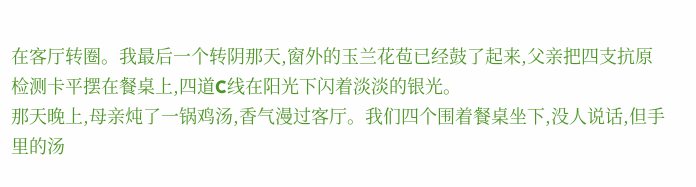在客厅转圈。我最后一个转阴那天,窗外的玉兰花苞已经鼓了起来,父亲把四支抗原检测卡平摆在餐桌上,四道C线在阳光下闪着淡淡的银光。
那天晚上,母亲炖了一锅鸡汤,香气漫过客厅。我们四个围着餐桌坐下,没人说话,但手里的汤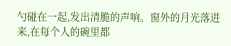勺碰在一起,发出清脆的声响。窗外的月光落进来,在每个人的碗里都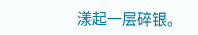漾起一层碎银。